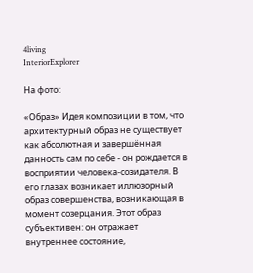4living
InteriorExplorer

На фото:

«Образ» Идея композиции в том, что архитектурный образ не существует как абсолютная и завершённая данность сам по себе - он рождается в восприятии человека-созидателя. В его глазах возникает иллюзорный образ совершенства, возникающая в момент созерцания. Этот образ субъективен: он отражает внутреннее состояние,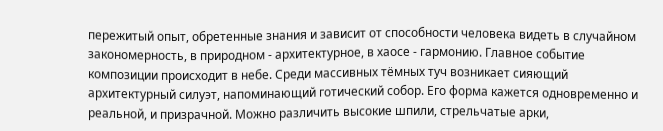пережитый опыт, обретенные знания и зависит от способности человека видеть в случайном закономерность, в природном - архитектурное, в хаосе - гармонию. Главное событие композиции происходит в небе. Среди массивных тёмных туч возникает сияющий архитектурный силуэт, напоминающий готический собор. Его форма кажется одновременно и реальной, и призрачной. Можно различить высокие шпили, стрельчатые арки,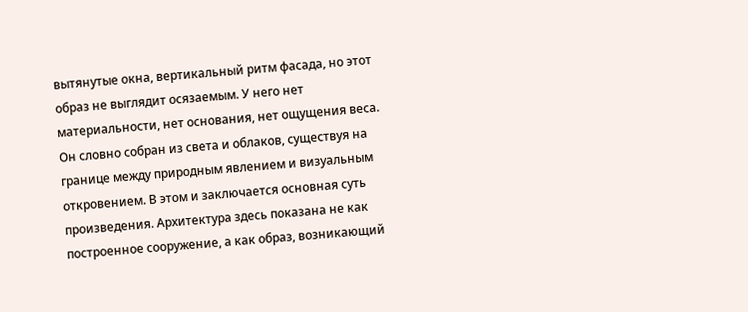вытянутые окна, вертикальный ритм фасада, но этот образ не выглядит осязаемым. У него нет материальности, нет основания, нет ощущения веса. Он словно собран из света и облаков, существуя на границе между природным явлением и визуальным откровением. В этом и заключается основная суть произведения. Архитектура здесь показана не как построенное сооружение, а как образ, возникающий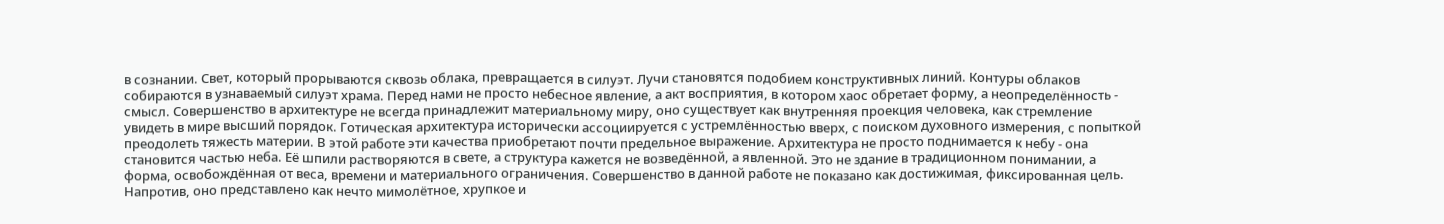в сознании. Свет, который прорываются сквозь облака, превращается в силуэт. Лучи становятся подобием конструктивных линий. Контуры облаков собираются в узнаваемый силуэт храма. Перед нами не просто небесное явление, а акт восприятия, в котором хаос обретает форму, а неопределённость - смысл. Совершенство в архитектуре не всегда принадлежит материальному миру, оно существует как внутренняя проекция человека, как стремление увидеть в мире высший порядок. Готическая архитектура исторически ассоциируется с устремлённостью вверх, с поиском духовного измерения, с попыткой преодолеть тяжесть материи. В этой работе эти качества приобретают почти предельное выражение. Архитектура не просто поднимается к небу - она становится частью неба. Её шпили растворяются в свете, а структура кажется не возведённой, а явленной. Это не здание в традиционном понимании, а форма, освобождённая от веса, времени и материального ограничения. Совершенство в данной работе не показано как достижимая, фиксированная цель. Напротив, оно представлено как нечто мимолётное, хрупкое и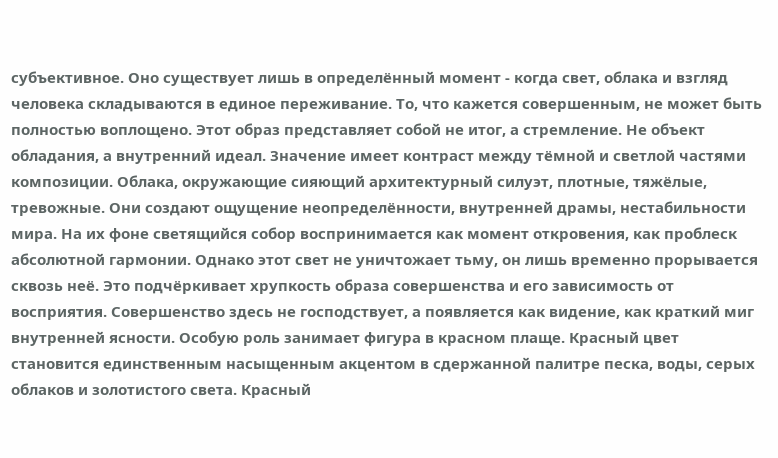субъективное. Оно существует лишь в определённый момент - когда свет, облака и взгляд человека складываются в единое переживание. То, что кажется совершенным, не может быть полностью воплощено. Этот образ представляет собой не итог, а стремление. Не объект обладания, а внутренний идеал. Значение имеет контраст между тёмной и светлой частями композиции. Облака, окружающие сияющий архитектурный силуэт, плотные, тяжёлые, тревожные. Они создают ощущение неопределённости, внутренней драмы, нестабильности мира. На их фоне светящийся собор воспринимается как момент откровения, как проблеск абсолютной гармонии. Однако этот свет не уничтожает тьму, он лишь временно прорывается сквозь неё. Это подчёркивает хрупкость образа совершенства и его зависимость от восприятия. Совершенство здесь не господствует, а появляется как видение, как краткий миг внутренней ясности. Особую роль занимает фигура в красном плаще. Красный цвет становится единственным насыщенным акцентом в сдержанной палитре песка, воды, серых облаков и золотистого света. Красный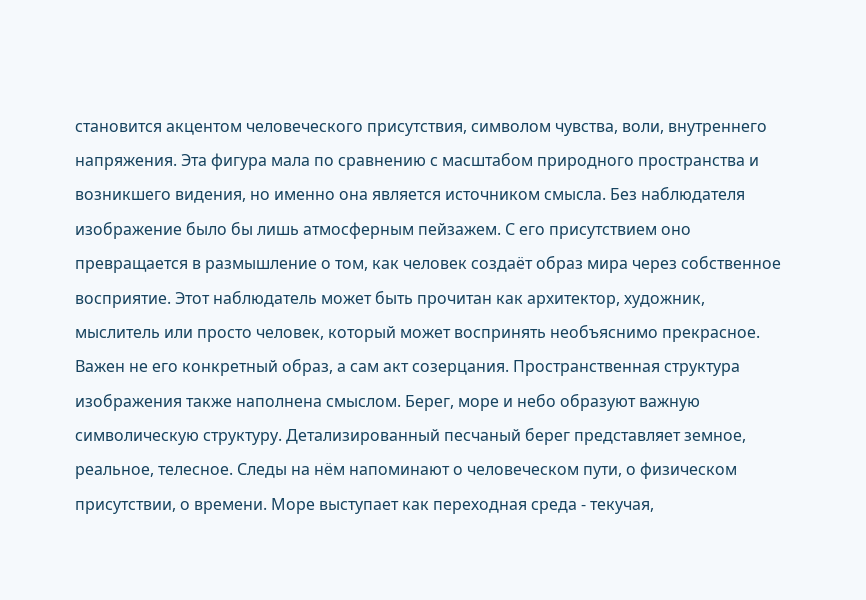становится акцентом человеческого присутствия, символом чувства, воли, внутреннего напряжения. Эта фигура мала по сравнению с масштабом природного пространства и возникшего видения, но именно она является источником смысла. Без наблюдателя изображение было бы лишь атмосферным пейзажем. С его присутствием оно превращается в размышление о том, как человек создаёт образ мира через собственное восприятие. Этот наблюдатель может быть прочитан как архитектор, художник, мыслитель или просто человек, который может воспринять необъяснимо прекрасное. Важен не его конкретный образ, а сам акт созерцания. Пространственная структура изображения также наполнена смыслом. Берег, море и небо образуют важную символическую структуру. Детализированный песчаный берег представляет земное, реальное, телесное. Следы на нём напоминают о человеческом пути, о физическом присутствии, о времени. Море выступает как переходная среда - текучая,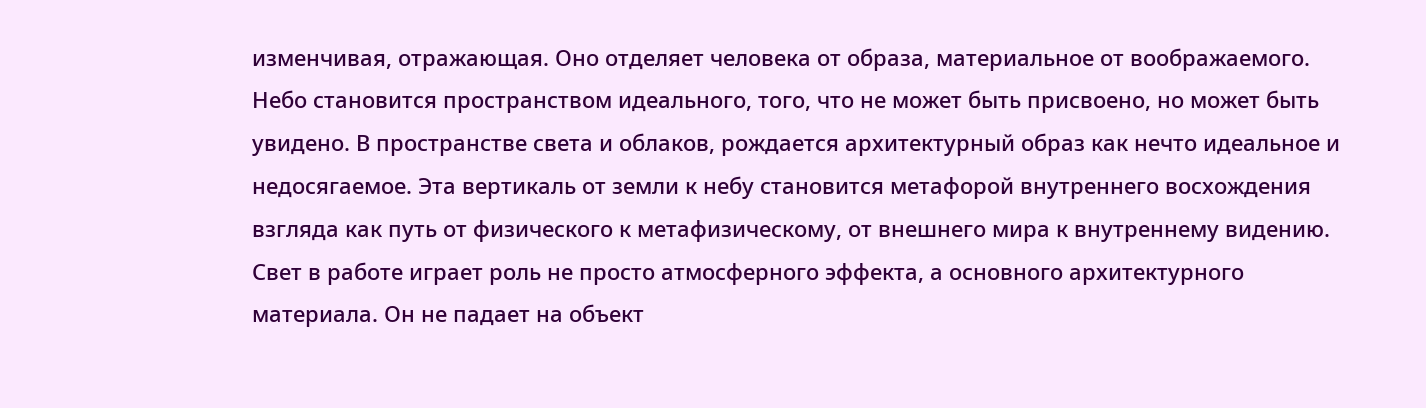изменчивая, отражающая. Оно отделяет человека от образа, материальное от воображаемого. Небо становится пространством идеального, того, что не может быть присвоено, но может быть увидено. В пространстве света и облаков, рождается архитектурный образ как нечто идеальное и недосягаемое. Эта вертикаль от земли к небу становится метафорой внутреннего восхождения взгляда как путь от физического к метафизическому, от внешнего мира к внутреннему видению. Свет в работе играет роль не просто атмосферного эффекта, а основного архитектурного материала. Он не падает на объект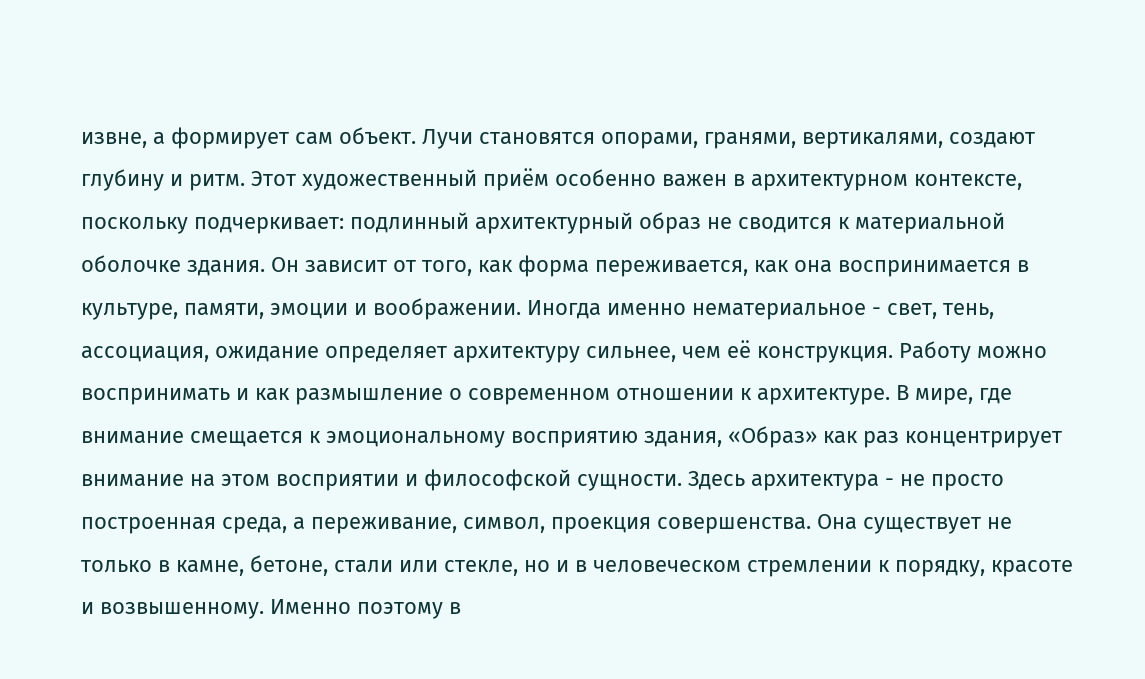извне, а формирует сам объект. Лучи становятся опорами, гранями, вертикалями, создают глубину и ритм. Этот художественный приём особенно важен в архитектурном контексте, поскольку подчеркивает: подлинный архитектурный образ не сводится к материальной оболочке здания. Он зависит от того, как форма переживается, как она воспринимается в культуре, памяти, эмоции и воображении. Иногда именно нематериальное - свет, тень, ассоциация, ожидание определяет архитектуру сильнее, чем её конструкция. Работу можно воспринимать и как размышление о современном отношении к архитектуре. В мире, где внимание смещается к эмоциональному восприятию здания, «Образ» как раз концентрирует внимание на этом восприятии и философской сущности. Здесь архитектура - не просто построенная среда, а переживание, символ, проекция совершенства. Она существует не только в камне, бетоне, стали или стекле, но и в человеческом стремлении к порядку, красоте и возвышенному. Именно поэтому в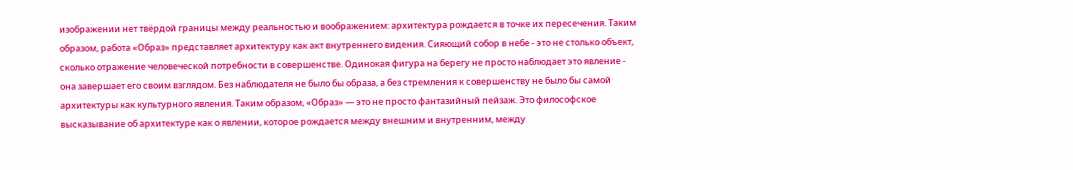изображении нет твёрдой границы между реальностью и воображением: архитектура рождается в точке их пересечения. Таким образом, работа «Образ» представляет архитектуру как акт внутреннего видения. Сияющий собор в небе - это не столько объект, сколько отражение человеческой потребности в совершенстве. Одинокая фигура на берегу не просто наблюдает это явление - она завершает его своим взглядом. Без наблюдателя не было бы образа, а без стремления к совершенству не было бы самой архитектуры как культурного явления. Таким образом, «Образ» — это не просто фантазийный пейзаж. Это философское высказывание об архитектуре как о явлении, которое рождается между внешним и внутренним, между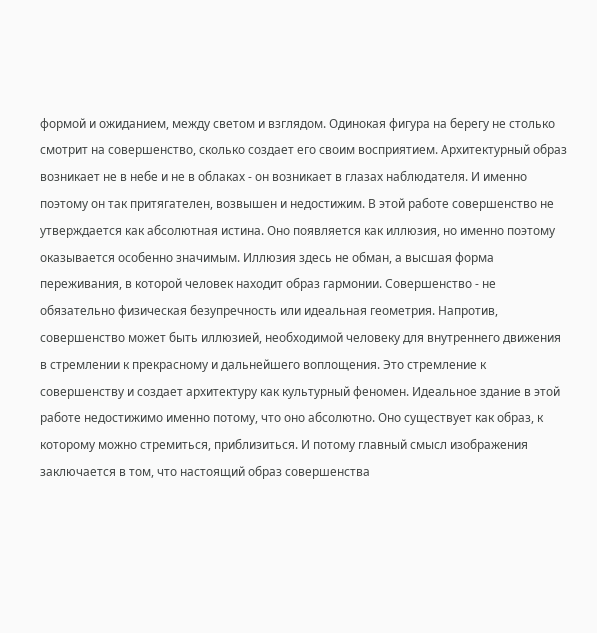формой и ожиданием, между светом и взглядом. Одинокая фигура на берегу не столько смотрит на совершенство, сколько создает его своим восприятием. Архитектурный образ возникает не в небе и не в облаках - он возникает в глазах наблюдателя. И именно поэтому он так притягателен, возвышен и недостижим. В этой работе совершенство не утверждается как абсолютная истина. Оно появляется как иллюзия, но именно поэтому оказывается особенно значимым. Иллюзия здесь не обман, а высшая форма переживания, в которой человек находит образ гармонии. Совершенство - не обязательно физическая безупречность или идеальная геометрия. Напротив, совершенство может быть иллюзией, необходимой человеку для внутреннего движения в стремлении к прекрасному и дальнейшего воплощения. Это стремление к совершенству и создает архитектуру как культурный феномен. Идеальное здание в этой работе недостижимо именно потому, что оно абсолютно. Оно существует как образ, к которому можно стремиться, приблизиться. И потому главный смысл изображения заключается в том, что настоящий образ совершенства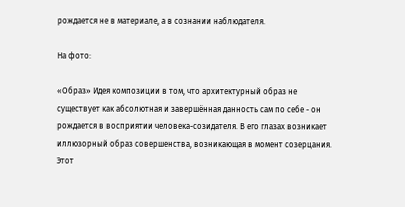рождается не в материале, а в сознании наблюдателя.

На фото:

«Образ» Идея композиции в том, что архитектурный образ не существует как абсолютная и завершённая данность сам по себе - он рождается в восприятии человека-созидателя. В его глазах возникает иллюзорный образ совершенства, возникающая в момент созерцания. Этот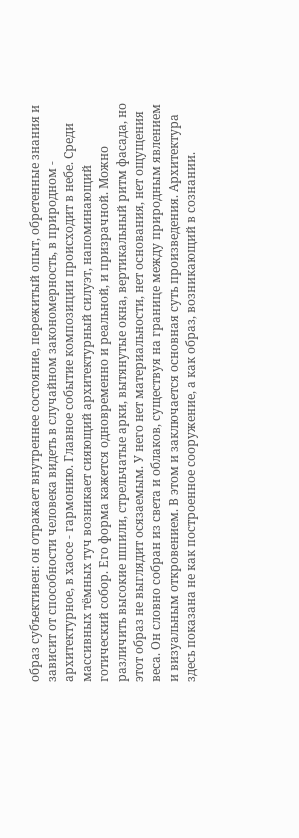образ субъективен: он отражает внутреннее состояние, пережитый опыт, обретенные знания и зависит от способности человека видеть в случайном закономерность, в природном - архитектурное, в хаосе - гармонию. Главное событие композиции происходит в небе. Среди массивных тёмных туч возникает сияющий архитектурный силуэт, напоминающий готический собор. Его форма кажется одновременно и реальной, и призрачной. Можно различить высокие шпили, стрельчатые арки, вытянутые окна, вертикальный ритм фасада, но этот образ не выглядит осязаемым. У него нет материальности, нет основания, нет ощущения веса. Он словно собран из света и облаков, существуя на границе между природным явлением и визуальным откровением. В этом и заключается основная суть произведения. Архитектура здесь показана не как построенное сооружение, а как образ, возникающий в сознании.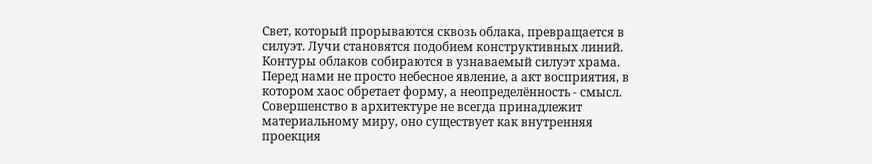Свет, который прорываются сквозь облака, превращается в силуэт. Лучи становятся подобием конструктивных линий. Контуры облаков собираются в узнаваемый силуэт храма. Перед нами не просто небесное явление, а акт восприятия, в котором хаос обретает форму, а неопределённость - смысл. Совершенство в архитектуре не всегда принадлежит материальному миру, оно существует как внутренняя проекция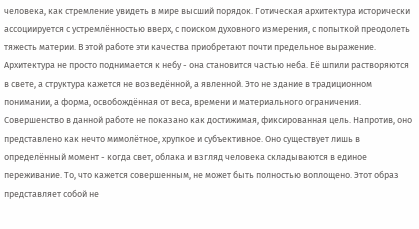человека, как стремление увидеть в мире высший порядок. Готическая архитектура исторически ассоциируется с устремлённостью вверх, с поиском духовного измерения, с попыткой преодолеть тяжесть материи. В этой работе эти качества приобретают почти предельное выражение. Архитектура не просто поднимается к небу - она становится частью неба. Её шпили растворяются в свете, а структура кажется не возведённой, а явленной. Это не здание в традиционном понимании, а форма, освобождённая от веса, времени и материального ограничения. Совершенство в данной работе не показано как достижимая, фиксированная цель. Напротив, оно представлено как нечто мимолётное, хрупкое и субъективное. Оно существует лишь в определённый момент - когда свет, облака и взгляд человека складываются в единое переживание. То, что кажется совершенным, не может быть полностью воплощено. Этот образ представляет собой не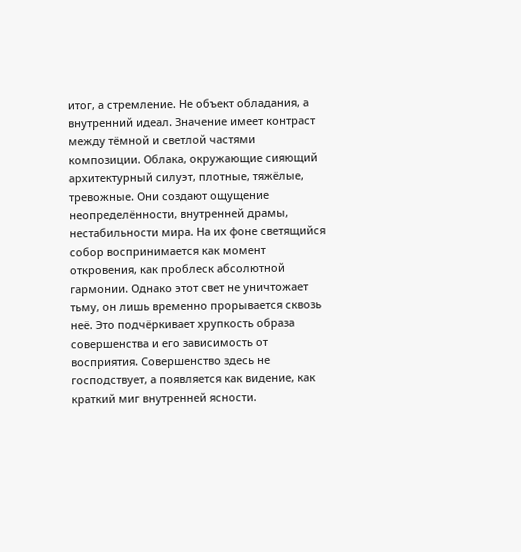итог, а стремление. Не объект обладания, а внутренний идеал. Значение имеет контраст между тёмной и светлой частями композиции. Облака, окружающие сияющий архитектурный силуэт, плотные, тяжёлые, тревожные. Они создают ощущение неопределённости, внутренней драмы, нестабильности мира. На их фоне светящийся собор воспринимается как момент откровения, как проблеск абсолютной гармонии. Однако этот свет не уничтожает тьму, он лишь временно прорывается сквозь неё. Это подчёркивает хрупкость образа совершенства и его зависимость от восприятия. Совершенство здесь не господствует, а появляется как видение, как краткий миг внутренней ясности.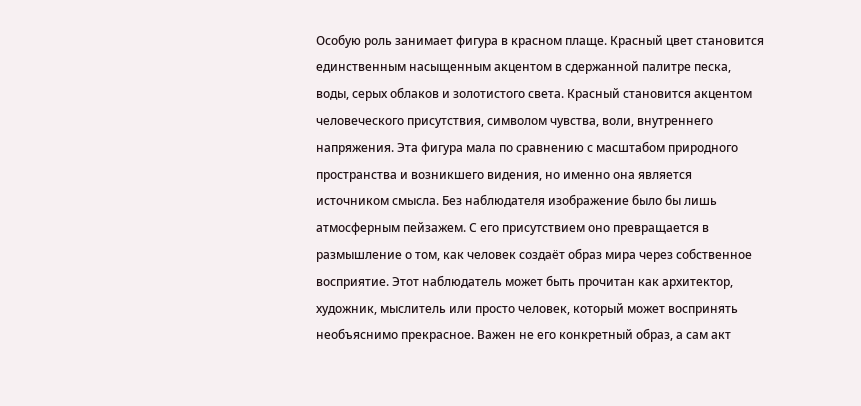Особую роль занимает фигура в красном плаще. Красный цвет становится единственным насыщенным акцентом в сдержанной палитре песка, воды, серых облаков и золотистого света. Красный становится акцентом человеческого присутствия, символом чувства, воли, внутреннего напряжения. Эта фигура мала по сравнению с масштабом природного пространства и возникшего видения, но именно она является источником смысла. Без наблюдателя изображение было бы лишь атмосферным пейзажем. С его присутствием оно превращается в размышление о том, как человек создаёт образ мира через собственное восприятие. Этот наблюдатель может быть прочитан как архитектор, художник, мыслитель или просто человек, который может воспринять необъяснимо прекрасное. Важен не его конкретный образ, а сам акт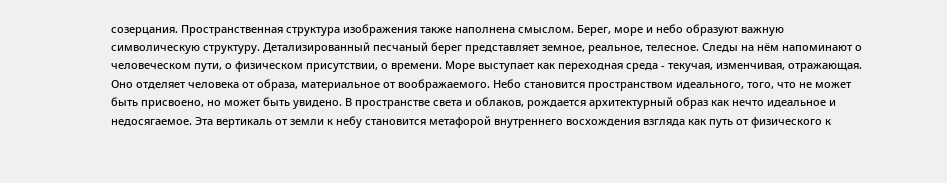созерцания. Пространственная структура изображения также наполнена смыслом. Берег, море и небо образуют важную символическую структуру. Детализированный песчаный берег представляет земное, реальное, телесное. Следы на нём напоминают о человеческом пути, о физическом присутствии, о времени. Море выступает как переходная среда - текучая, изменчивая, отражающая. Оно отделяет человека от образа, материальное от воображаемого. Небо становится пространством идеального, того, что не может быть присвоено, но может быть увидено. В пространстве света и облаков, рождается архитектурный образ как нечто идеальное и недосягаемое. Эта вертикаль от земли к небу становится метафорой внутреннего восхождения взгляда как путь от физического к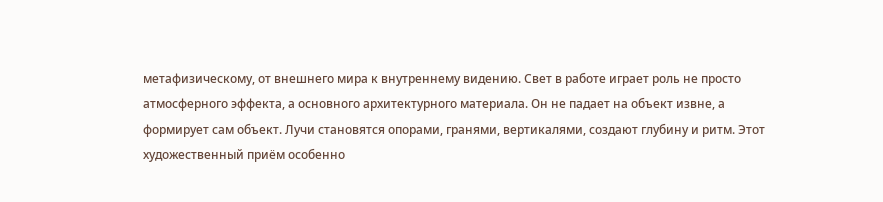метафизическому, от внешнего мира к внутреннему видению. Свет в работе играет роль не просто атмосферного эффекта, а основного архитектурного материала. Он не падает на объект извне, а формирует сам объект. Лучи становятся опорами, гранями, вертикалями, создают глубину и ритм. Этот художественный приём особенно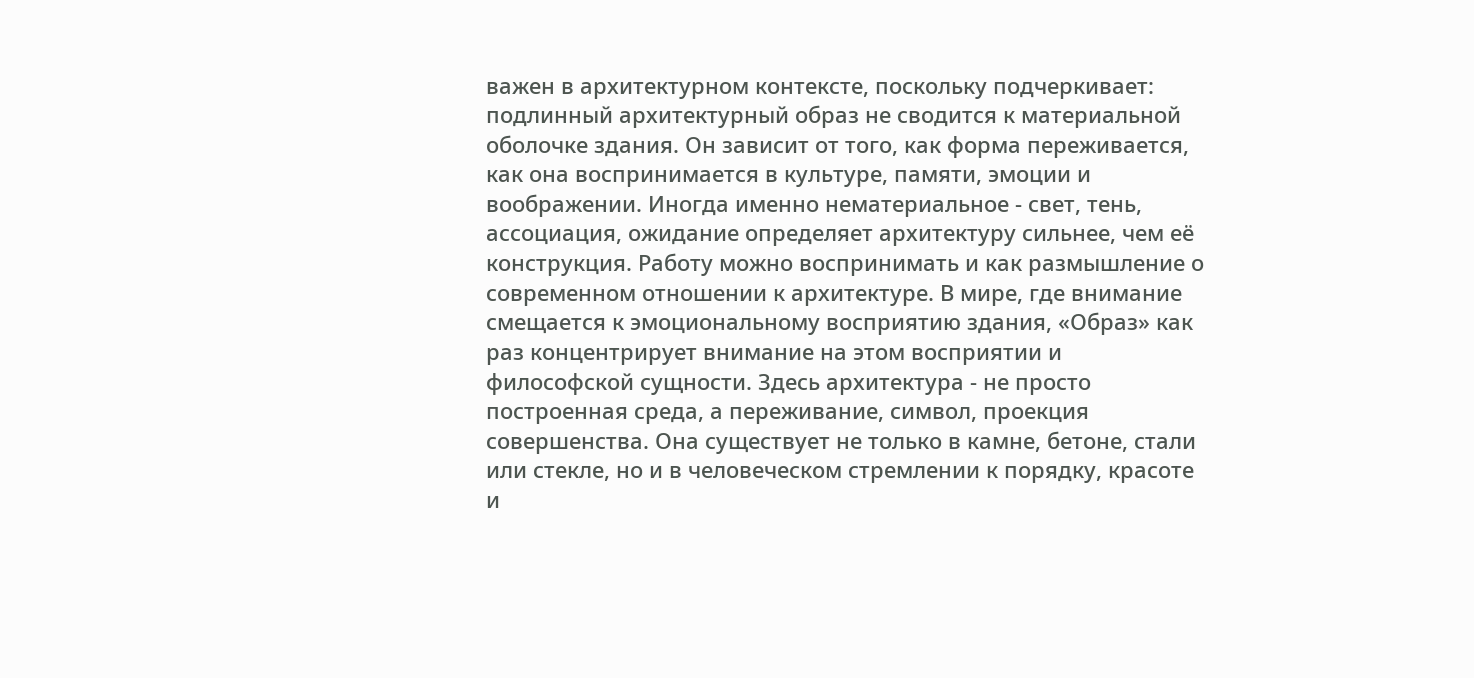важен в архитектурном контексте, поскольку подчеркивает: подлинный архитектурный образ не сводится к материальной оболочке здания. Он зависит от того, как форма переживается, как она воспринимается в культуре, памяти, эмоции и воображении. Иногда именно нематериальное - свет, тень, ассоциация, ожидание определяет архитектуру сильнее, чем её конструкция. Работу можно воспринимать и как размышление о современном отношении к архитектуре. В мире, где внимание смещается к эмоциональному восприятию здания, «Образ» как раз концентрирует внимание на этом восприятии и философской сущности. Здесь архитектура - не просто построенная среда, а переживание, символ, проекция совершенства. Она существует не только в камне, бетоне, стали или стекле, но и в человеческом стремлении к порядку, красоте и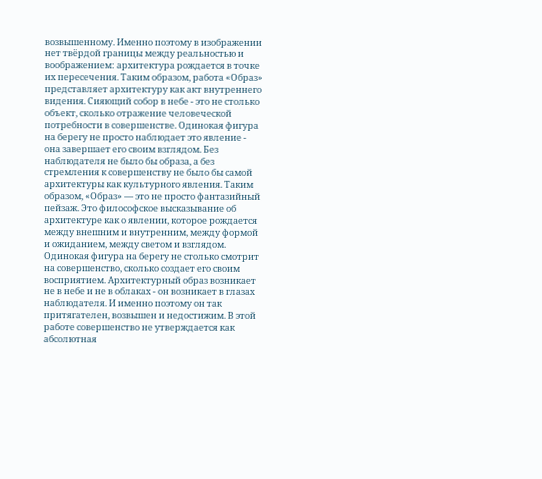возвышенному. Именно поэтому в изображении нет твёрдой границы между реальностью и воображением: архитектура рождается в точке их пересечения. Таким образом, работа «Образ» представляет архитектуру как акт внутреннего видения. Сияющий собор в небе - это не столько объект, сколько отражение человеческой потребности в совершенстве. Одинокая фигура на берегу не просто наблюдает это явление - она завершает его своим взглядом. Без наблюдателя не было бы образа, а без стремления к совершенству не было бы самой архитектуры как культурного явления. Таким образом, «Образ» — это не просто фантазийный пейзаж. Это философское высказывание об архитектуре как о явлении, которое рождается между внешним и внутренним, между формой и ожиданием, между светом и взглядом. Одинокая фигура на берегу не столько смотрит на совершенство, сколько создает его своим восприятием. Архитектурный образ возникает не в небе и не в облаках - он возникает в глазах наблюдателя. И именно поэтому он так притягателен, возвышен и недостижим. В этой работе совершенство не утверждается как абсолютная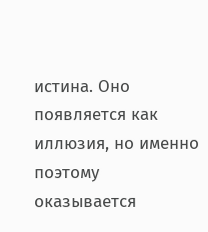истина. Оно появляется как иллюзия, но именно поэтому оказывается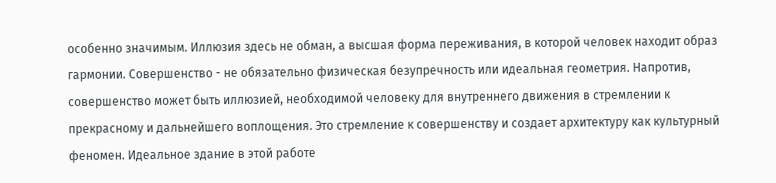особенно значимым. Иллюзия здесь не обман, а высшая форма переживания, в которой человек находит образ гармонии. Совершенство - не обязательно физическая безупречность или идеальная геометрия. Напротив, совершенство может быть иллюзией, необходимой человеку для внутреннего движения в стремлении к прекрасному и дальнейшего воплощения. Это стремление к совершенству и создает архитектуру как культурный феномен. Идеальное здание в этой работе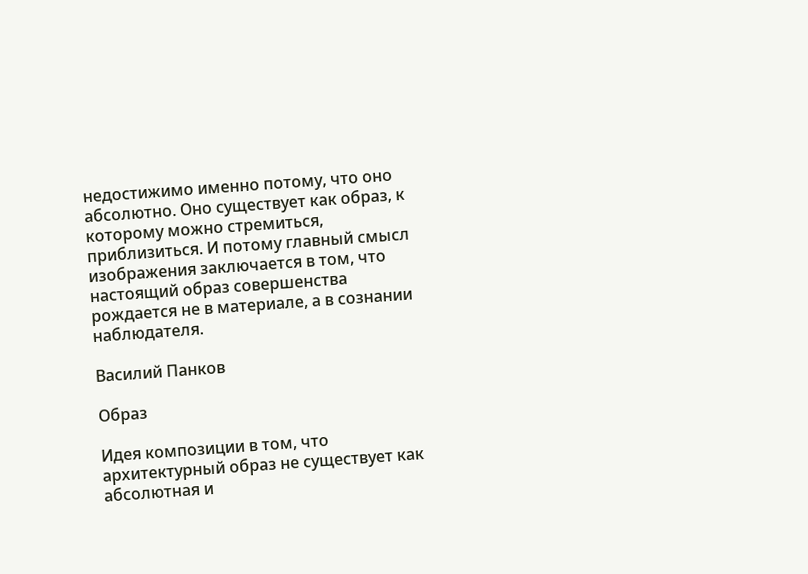недостижимо именно потому, что оно абсолютно. Оно существует как образ, к которому можно стремиться, приблизиться. И потому главный смысл изображения заключается в том, что настоящий образ совершенства рождается не в материале, а в сознании наблюдателя.

Василий Панков

Образ

Идея композиции в том, что архитектурный образ не существует как абсолютная и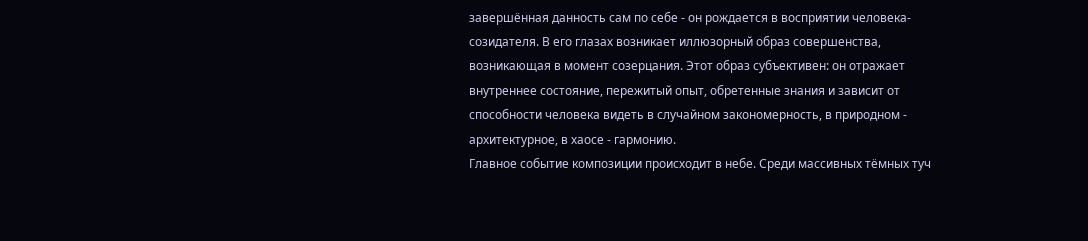завершённая данность сам по себе - он рождается в восприятии человека-созидателя. В его глазах возникает иллюзорный образ совершенства, возникающая в момент созерцания. Этот образ субъективен: он отражает внутреннее состояние, пережитый опыт, обретенные знания и зависит от способности человека видеть в случайном закономерность, в природном - архитектурное, в хаосе - гармонию.
Главное событие композиции происходит в небе. Среди массивных тёмных туч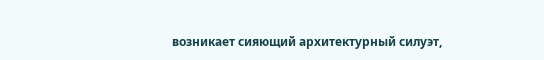возникает сияющий архитектурный силуэт,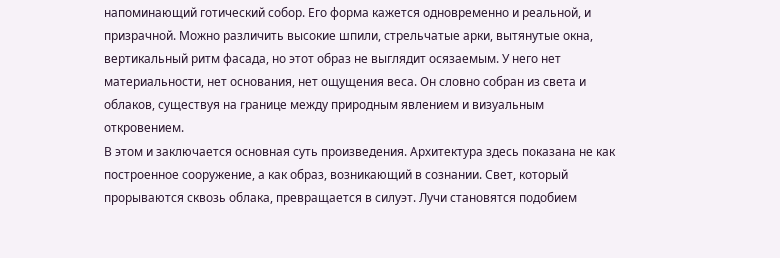напоминающий готический собор. Его форма кажется одновременно и реальной, и призрачной. Можно различить высокие шпили, стрельчатые арки, вытянутые окна, вертикальный ритм фасада, но этот образ не выглядит осязаемым. У него нет материальности, нет основания, нет ощущения веса. Он словно собран из света и облаков, существуя на границе между природным явлением и визуальным откровением.
В этом и заключается основная суть произведения. Архитектура здесь показана не как построенное сооружение, а как образ, возникающий в сознании. Свет, который прорываются сквозь облака, превращается в силуэт. Лучи становятся подобием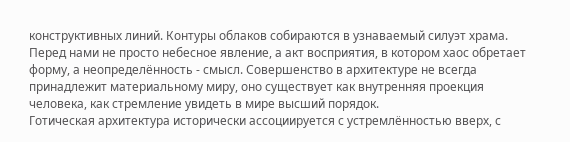конструктивных линий. Контуры облаков собираются в узнаваемый силуэт храма. Перед нами не просто небесное явление, а акт восприятия, в котором хаос обретает форму, а неопределённость - смысл. Совершенство в архитектуре не всегда принадлежит материальному миру, оно существует как внутренняя проекция человека, как стремление увидеть в мире высший порядок.
Готическая архитектура исторически ассоциируется с устремлённостью вверх, с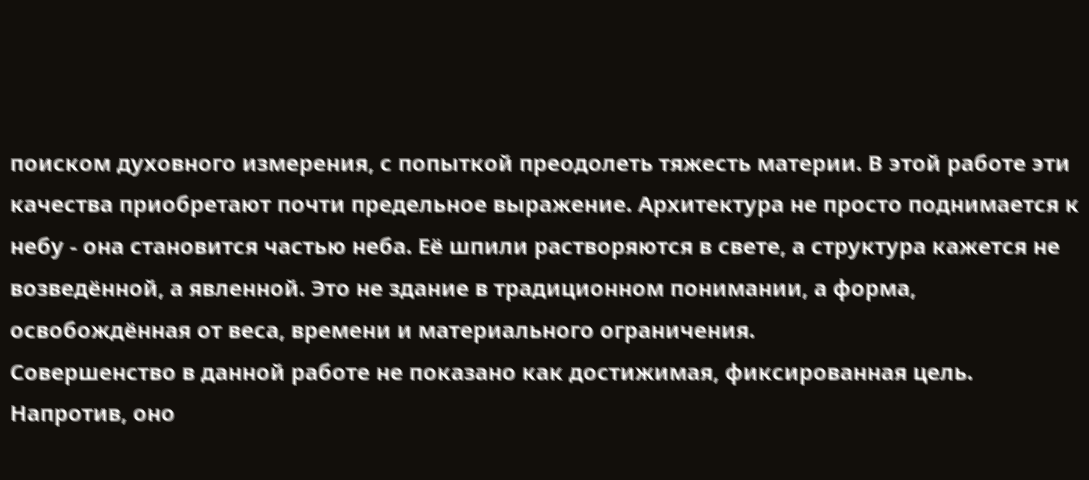поиском духовного измерения, с попыткой преодолеть тяжесть материи. В этой работе эти качества приобретают почти предельное выражение. Архитектура не просто поднимается к небу - она становится частью неба. Её шпили растворяются в свете, а структура кажется не возведённой, а явленной. Это не здание в традиционном понимании, а форма, освобождённая от веса, времени и материального ограничения.
Совершенство в данной работе не показано как достижимая, фиксированная цель. Напротив, оно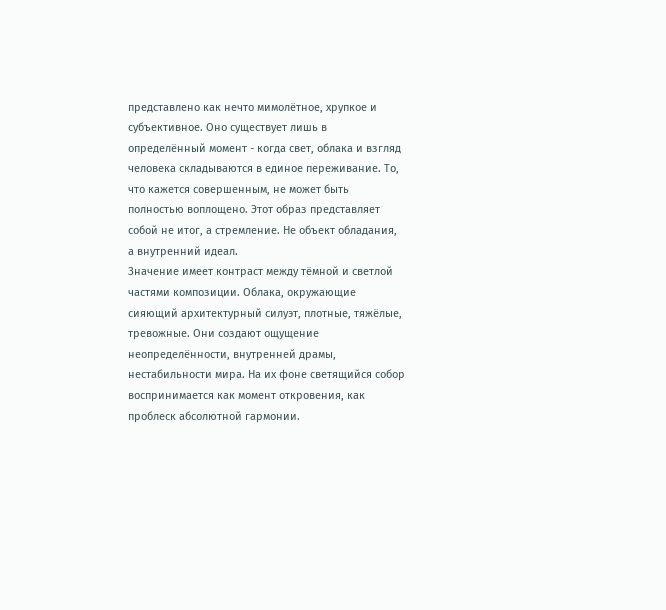представлено как нечто мимолётное, хрупкое и субъективное. Оно существует лишь в определённый момент - когда свет, облака и взгляд человека складываются в единое переживание. То, что кажется совершенным, не может быть полностью воплощено. Этот образ представляет собой не итог, а стремление. Не объект обладания, а внутренний идеал.
Значение имеет контраст между тёмной и светлой частями композиции. Облака, окружающие сияющий архитектурный силуэт, плотные, тяжёлые, тревожные. Они создают ощущение неопределённости, внутренней драмы, нестабильности мира. На их фоне светящийся собор воспринимается как момент откровения, как проблеск абсолютной гармонии.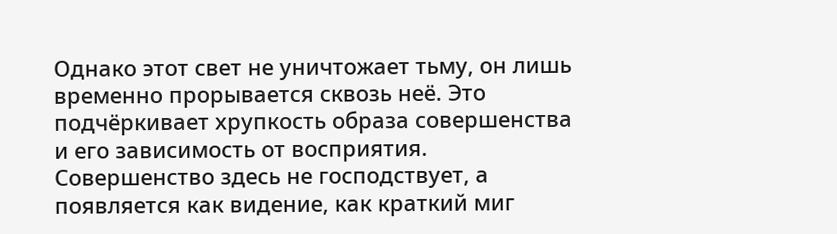Однако этот свет не уничтожает тьму, он лишь временно прорывается сквозь неё. Это подчёркивает хрупкость образа совершенства и его зависимость от восприятия. Совершенство здесь не господствует, а появляется как видение, как краткий миг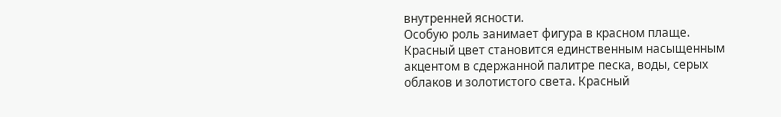внутренней ясности.
Особую роль занимает фигура в красном плаще. Красный цвет становится единственным насыщенным акцентом в сдержанной палитре песка, воды, серых облаков и золотистого света. Красный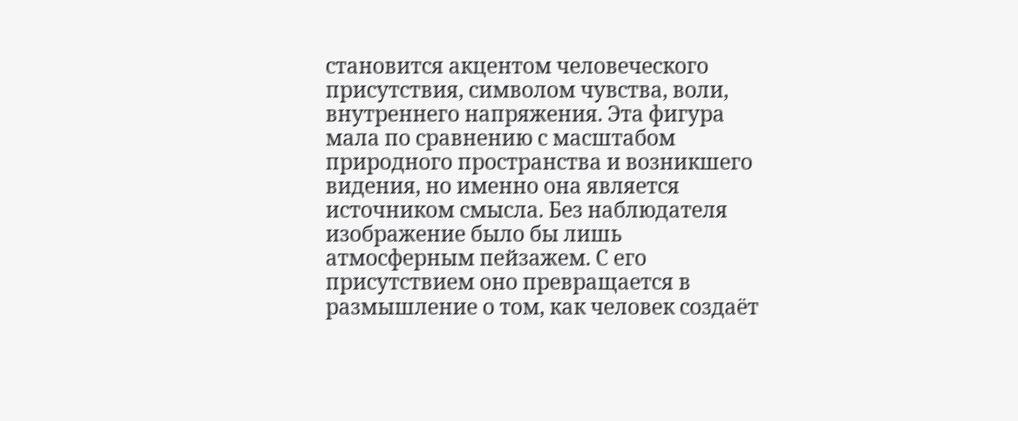становится акцентом человеческого присутствия, символом чувства, воли, внутреннего напряжения. Эта фигура мала по сравнению с масштабом природного пространства и возникшего видения, но именно она является источником смысла. Без наблюдателя изображение было бы лишь атмосферным пейзажем. С его присутствием оно превращается в размышление о том, как человек создаёт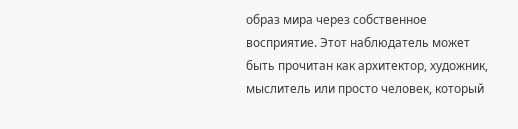образ мира через собственное восприятие. Этот наблюдатель может быть прочитан как архитектор, художник, мыслитель или просто человек, который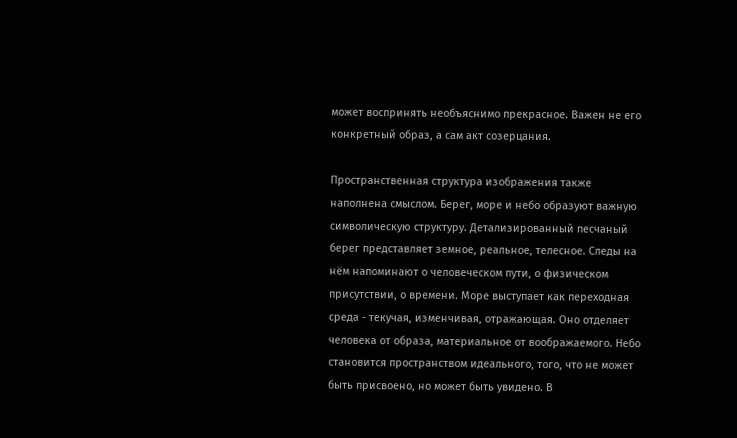может воспринять необъяснимо прекрасное. Важен не его конкретный образ, а сам акт созерцания.

Пространственная структура изображения также наполнена смыслом. Берег, море и небо образуют важную символическую структуру. Детализированный песчаный берег представляет земное, реальное, телесное. Следы на нём напоминают о человеческом пути, о физическом присутствии, о времени. Море выступает как переходная среда - текучая, изменчивая, отражающая. Оно отделяет человека от образа, материальное от воображаемого. Небо становится пространством идеального, того, что не может быть присвоено, но может быть увидено. В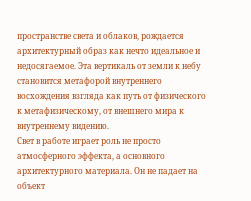пространстве света и облаков, рождается архитектурный образ как нечто идеальное и недосягаемое. Эта вертикаль от земли к небу становится метафорой внутреннего восхождения взгляда как путь от физического к метафизическому, от внешнего мира к внутреннему видению.
Свет в работе играет роль не просто атмосферного эффекта, а основного архитектурного материала. Он не падает на объект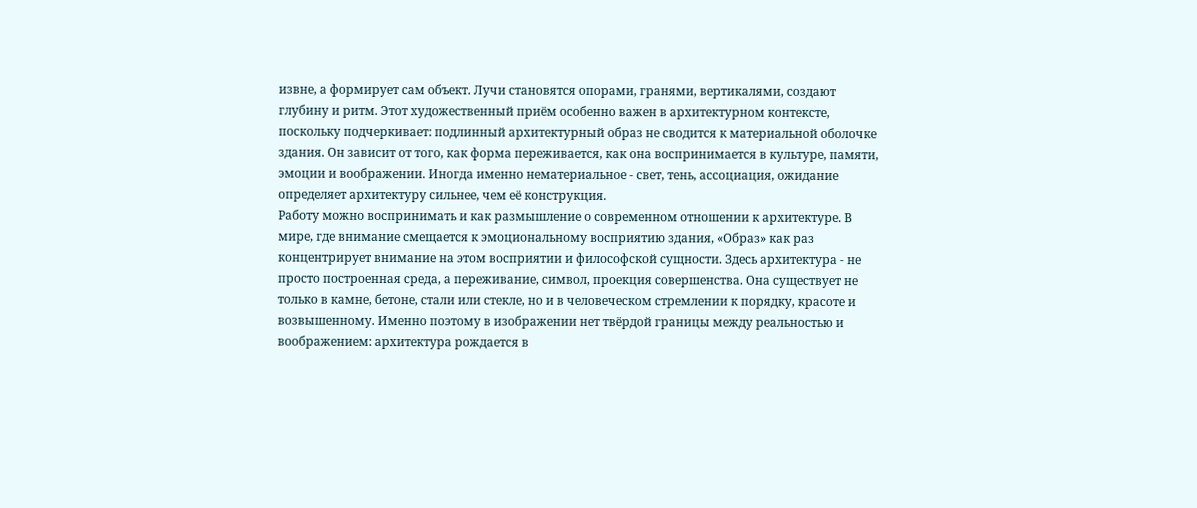извне, а формирует сам объект. Лучи становятся опорами, гранями, вертикалями, создают глубину и ритм. Этот художественный приём особенно важен в архитектурном контексте, поскольку подчеркивает: подлинный архитектурный образ не сводится к материальной оболочке здания. Он зависит от того, как форма переживается, как она воспринимается в культуре, памяти, эмоции и воображении. Иногда именно нематериальное - свет, тень, ассоциация, ожидание определяет архитектуру сильнее, чем её конструкция.
Работу можно воспринимать и как размышление о современном отношении к архитектуре. В мире, где внимание смещается к эмоциональному восприятию здания, «Образ» как раз концентрирует внимание на этом восприятии и философской сущности. Здесь архитектура - не просто построенная среда, а переживание, символ, проекция совершенства. Она существует не только в камне, бетоне, стали или стекле, но и в человеческом стремлении к порядку, красоте и возвышенному. Именно поэтому в изображении нет твёрдой границы между реальностью и воображением: архитектура рождается в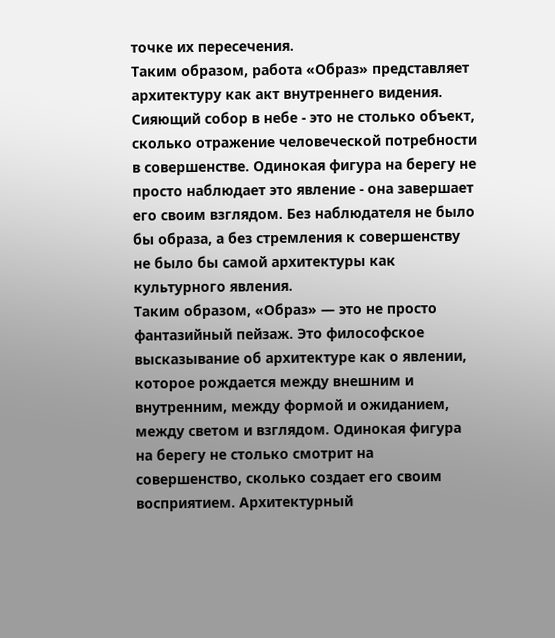точке их пересечения.
Таким образом, работа «Образ» представляет архитектуру как акт внутреннего видения. Сияющий собор в небе - это не столько объект, сколько отражение человеческой потребности в совершенстве. Одинокая фигура на берегу не просто наблюдает это явление - она завершает его своим взглядом. Без наблюдателя не было бы образа, а без стремления к совершенству не было бы самой архитектуры как культурного явления.
Таким образом, «Образ» — это не просто фантазийный пейзаж. Это философское высказывание об архитектуре как о явлении, которое рождается между внешним и внутренним, между формой и ожиданием, между светом и взглядом. Одинокая фигура на берегу не столько смотрит на совершенство, сколько создает его своим восприятием. Архитектурный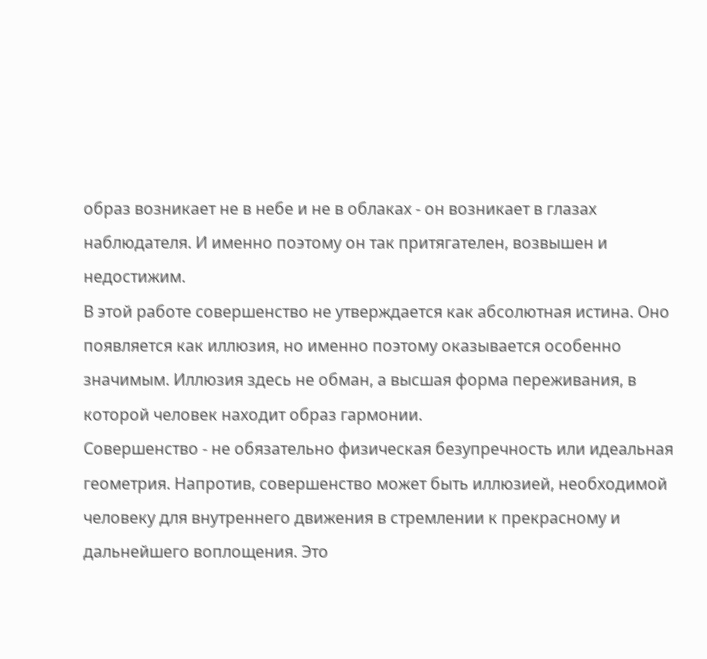образ возникает не в небе и не в облаках - он возникает в глазах наблюдателя. И именно поэтому он так притягателен, возвышен и недостижим.
В этой работе совершенство не утверждается как абсолютная истина. Оно появляется как иллюзия, но именно поэтому оказывается особенно значимым. Иллюзия здесь не обман, а высшая форма переживания, в которой человек находит образ гармонии.
Совершенство - не обязательно физическая безупречность или идеальная геометрия. Напротив, совершенство может быть иллюзией, необходимой человеку для внутреннего движения в стремлении к прекрасному и дальнейшего воплощения. Это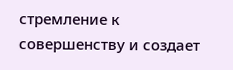стремление к совершенству и создает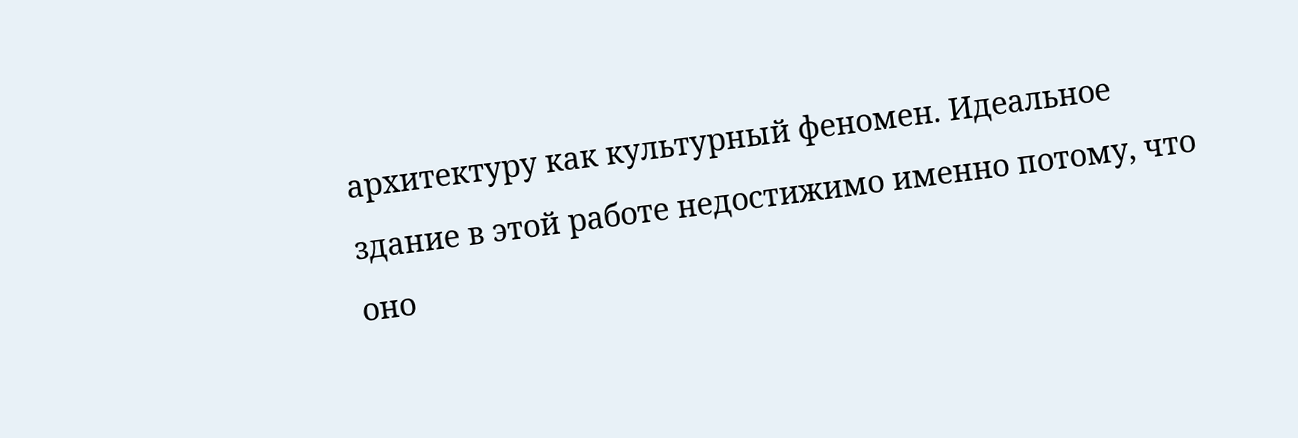архитектуру как культурный феномен. Идеальное здание в этой работе недостижимо именно потому, что оно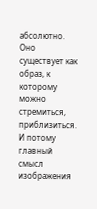абсолютно. Оно существует как образ, к которому можно стремиться, приблизиться. И потому главный смысл изображения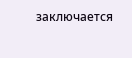заключается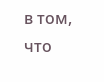в том, что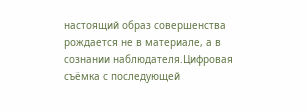настоящий образ совершенства рождается не в материале, а в сознании наблюдателя.Цифровая съёмка с последующей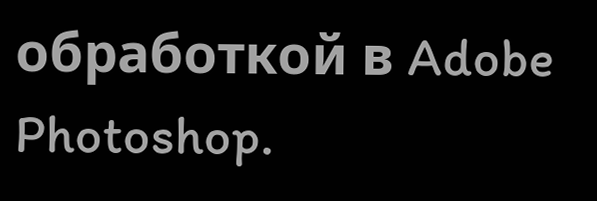обработкой в Adobe Photoshop.